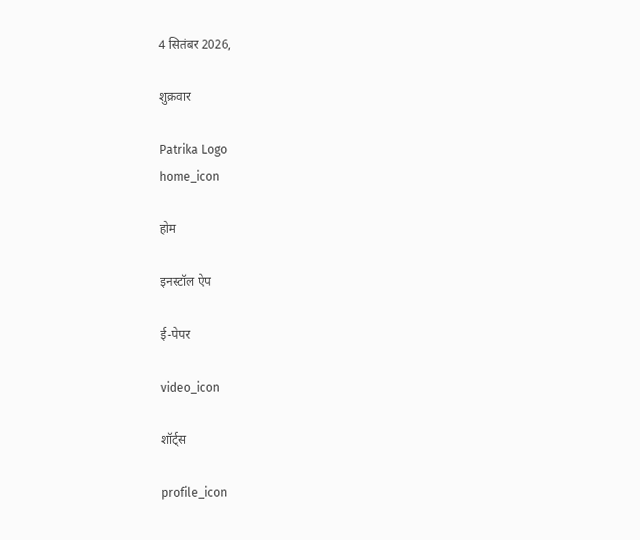4 सितंबर 2026,

शुक्रवार

Patrika Logo
home_icon

होम

इनस्टॉल ऐप

ई-पेपर

video_icon

शॉर्ट्स

profile_icon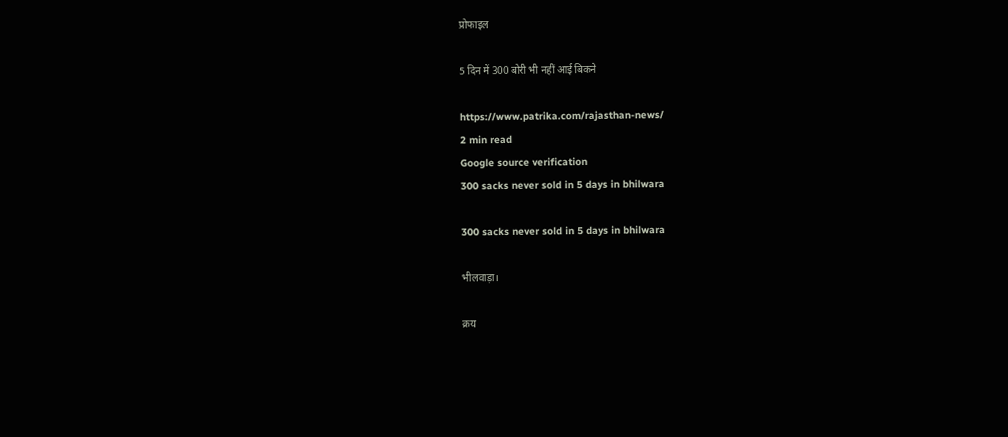प्रोफाइल

5 दिन में 300 बोरी भी नहीं आई बिकने

https://www.patrika.com/rajasthan-news/
2 min read
Google source verification
300 sacks never sold in 5 days in bhilwara

300 sacks never sold in 5 days in bhilwara

भीलवाड़ा।

क्रय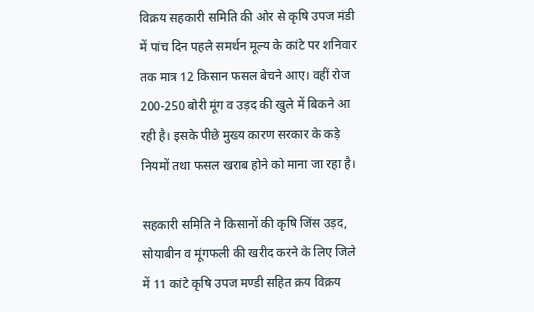विक्रय सहकारी समिति की ओर से कृषि उपज मंडी में पांच दिन पहले समर्थन मूल्य के कांटे पर शनिवार तक मात्र 12 किसान फसल बेचने आए। वहीं रोज 200-250 बोरी मूंग व उड़द की खुले में बिकने आ रही है। इसके पीछे मुख्य कारण सरकार के कड़े नियमों तथा फसल खराब होने को माना जा रहा है।

सहकारी समिति ने किसानों की कृषि जिंस उड़द, सोयाबीन व मूंगफली की खरीद करने के लिए जिले में 11 कांटे कृषि उपज मण्डी सहित क्रय विक्रय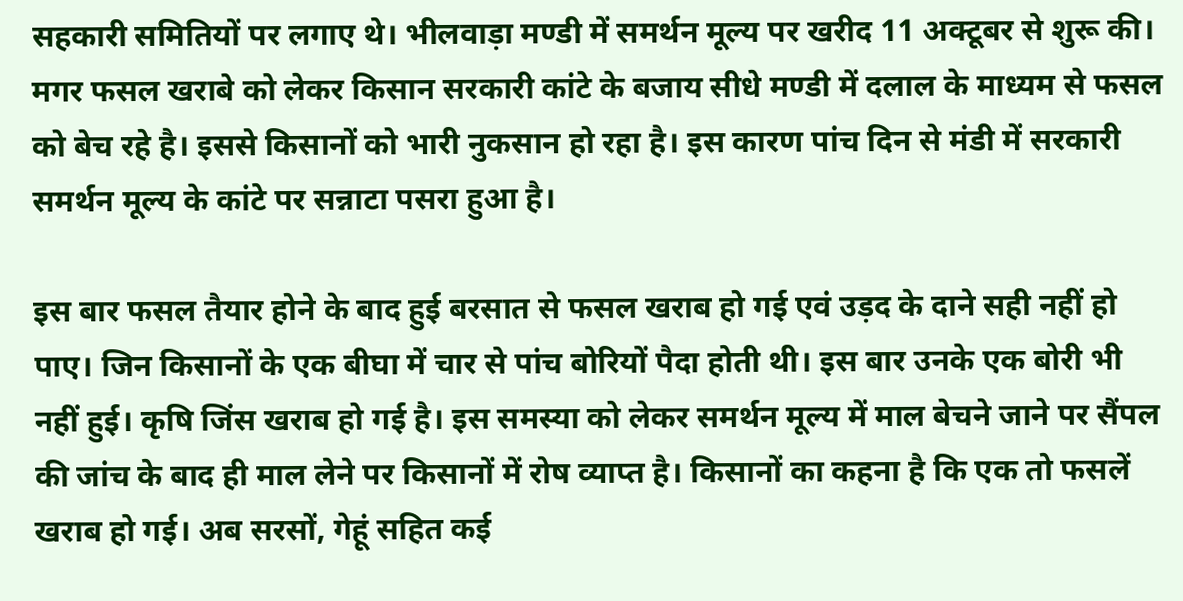सहकारी समितियों पर लगाए थे। भीलवाड़ा मण्डी में समर्थन मूल्य पर खरीद 11 अक्टूबर से शुरू की। मगर फसल खराबे को लेकर किसान सरकारी कांटे के बजाय सीधे मण्डी में दलाल के माध्यम से फसल को बेच रहे है। इससे किसानों को भारी नुकसान हो रहा है। इस कारण पांच दिन से मंडी में सरकारी समर्थन मूल्य के कांटे पर सन्नाटा पसरा हुआ है।

इस बार फसल तैयार होने के बाद हुई बरसात से फसल खराब हो गई एवं उड़द के दाने सही नहीं हो पाए। जिन किसानों के एक बीघा में चार से पांच बोरियों पैदा होती थी। इस बार उनके एक बोरी भी नहीं हुई। कृषि जिंस खराब हो गई है। इस समस्या को लेकर समर्थन मूल्य में माल बेचने जाने पर सैंपल की जांच के बाद ही माल लेने पर किसानों में रोष व्याप्त है। किसानों का कहना है कि एक तो फसलें खराब हो गई। अब सरसों, गेहूं सहित कई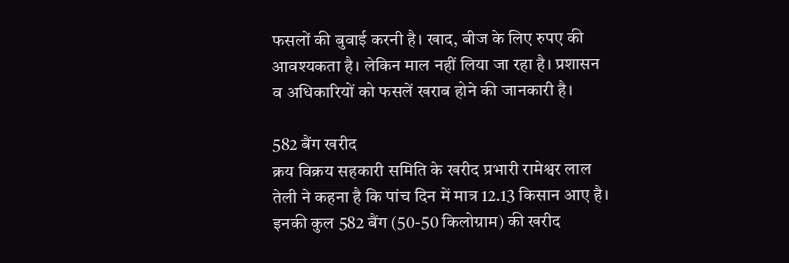फसलों की बुवाई करनी है। खाद, बीज के लिए रुपए की आवश्यकता है। लेकिन माल नहीं लिया जा रहा है। प्रशासन व अधिकारियों को फसलें खराब होने की जानकारी है।

582 बैंग खरीद
क्रय विक्रय सहकारी समिति के खरीद प्रभारी रामेश्वर लाल तेली ने कहना है कि पांच दिन में मात्र 12.13 किसान आए है। इनकी कुल 582 बैंग (50-50 किलोग्राम) की खरीद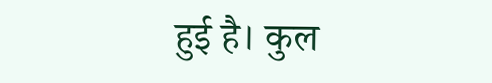हुई है। कुल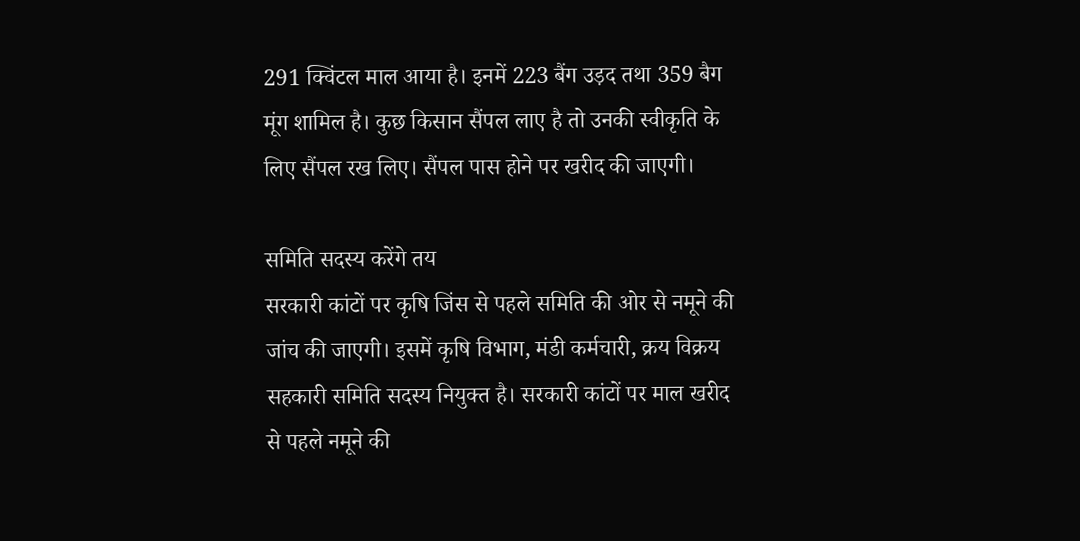291 क्विंटल माल आया है। इनमें 223 बैंग उड़द तथा 359 बैग मूंग शामिल है। कुछ किसान सैंपल लाए है तो उनकी स्वीकृति के लिए सैंपल रख लिए। सैंपल पास होने पर खरीद की जाएगी।

समिति सदस्य करेंगे तय
सरकारी कांटों पर कृषि जिंस से पहले समिति की ओर से नमूने की जांच की जाएगी। इसमें कृषि विभाग, मंडी कर्मचारी, क्रय विक्रय सहकारी समिति सदस्य नियुक्त है। सरकारी कांटों पर माल खरीद से पहले नमूने की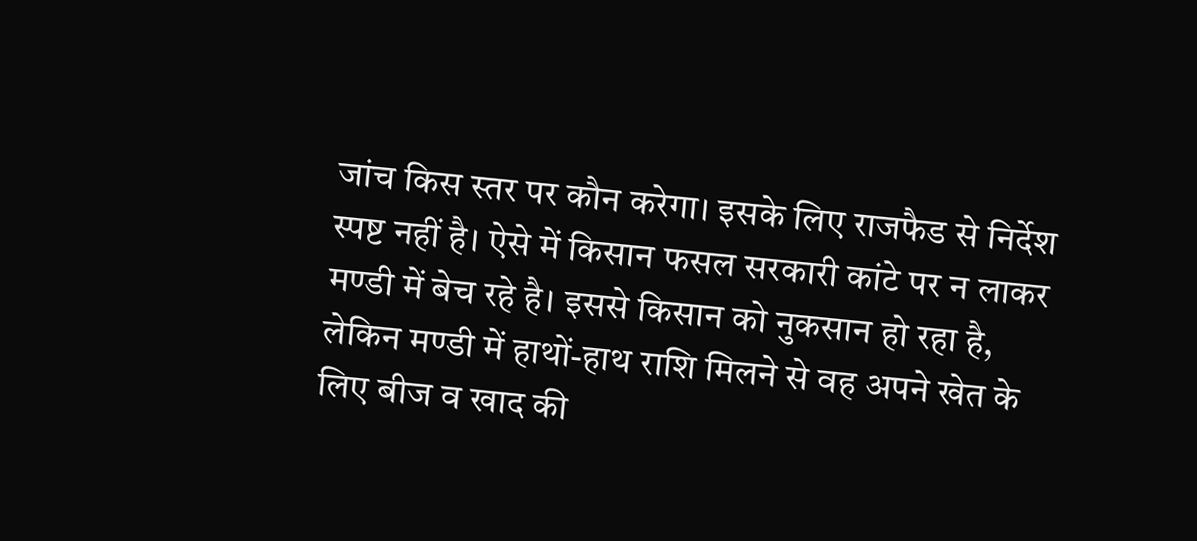जांच किस स्तर पर कौन करेगा। इसके लिए राजफैड से निर्देश स्पष्ट नहीं है। ऐसे में किसान फसल सरकारी कांटे पर न लाकर मण्डी में बेच रहे है। इससे किसान को नुकसान हो रहा है, लेकिन मण्डी में हाथों-हाथ राशि मिलने से वह अपने खेत के लिए बीज व खाद की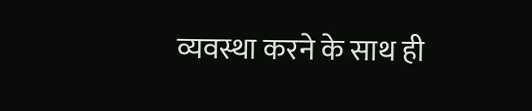व्यवस्था करने के साथ ही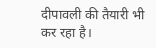दीपावली की तैयारी भी कर रहा है।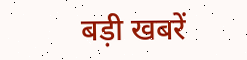बड़ी खबरें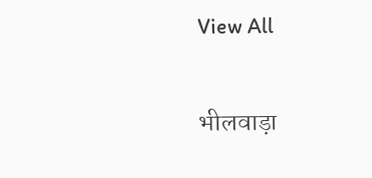View All

भीलवाड़ा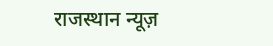राजस्थान न्यूज़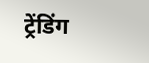ट्रेंडिंग